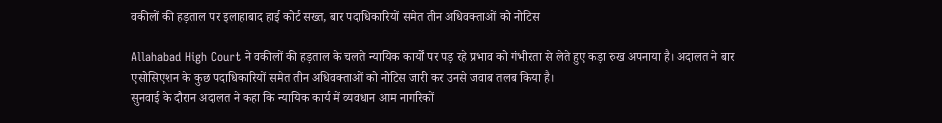वकीलों की हड़ताल पर इलाहाबाद हाई कोर्ट सख्त, बार पदाधिकारियों समेत तीन अधिवक्ताओं को नोटिस

Allahabad High Court ने वकीलों की हड़ताल के चलते न्यायिक कार्यों पर पड़ रहे प्रभाव को गंभीरता से लेते हुए कड़ा रुख अपनाया है। अदालत ने बार एसोसिएशन के कुछ पदाधिकारियों समेत तीन अधिवक्ताओं को नोटिस जारी कर उनसे जवाब तलब किया है।
सुनवाई के दौरान अदालत ने कहा कि न्यायिक कार्य में व्यवधान आम नागरिकों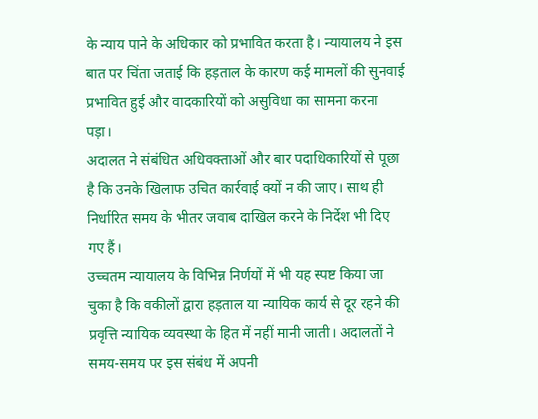के न्याय पाने के अधिकार को प्रभावित करता है। न्यायालय ने इस बात पर चिंता जताई कि हड़ताल के कारण कई मामलों की सुनवाई प्रभावित हुई और वादकारियों को असुविधा का सामना करना पड़ा।
अदालत ने संबंधित अधिवक्ताओं और बार पदाधिकारियों से पूछा है कि उनके खिलाफ उचित कार्रवाई क्यों न की जाए। साथ ही निर्धारित समय के भीतर जवाब दाखिल करने के निर्देश भी दिए गए हैं।
उच्चतम न्यायालय के विभिन्न निर्णयों में भी यह स्पष्ट किया जा चुका है कि वकीलों द्वारा हड़ताल या न्यायिक कार्य से दूर रहने की प्रवृत्ति न्यायिक व्यवस्था के हित में नहीं मानी जाती। अदालतों ने समय-समय पर इस संबंध में अपनी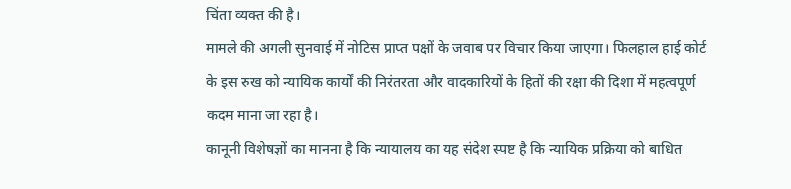चिंता व्यक्त की है।
मामले की अगली सुनवाई में नोटिस प्राप्त पक्षों के जवाब पर विचार किया जाएगा। फिलहाल हाई कोर्ट के इस रुख को न्यायिक कार्यों की निरंतरता और वादकारियों के हितों की रक्षा की दिशा में महत्वपूर्ण कदम माना जा रहा है।
कानूनी विशेषज्ञों का मानना है कि न्यायालय का यह संदेश स्पष्ट है कि न्यायिक प्रक्रिया को बाधित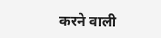करने वाली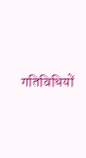गतिविधियों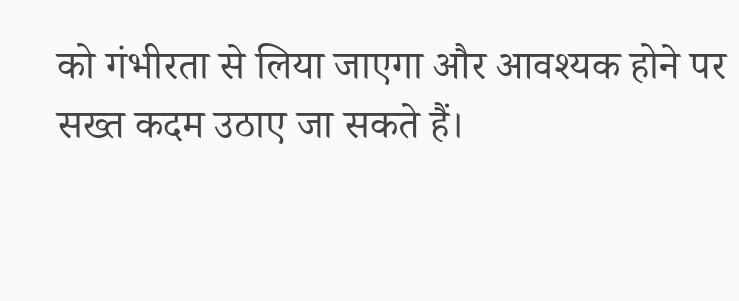को गंभीरता से लिया जाएगा और आवश्यक होने पर सख्त कदम उठाए जा सकते हैं।